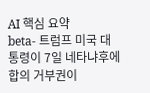AI 핵심 요약
beta- 트럼프 미국 대통령이 7일 네타냐후에 합의 거부권이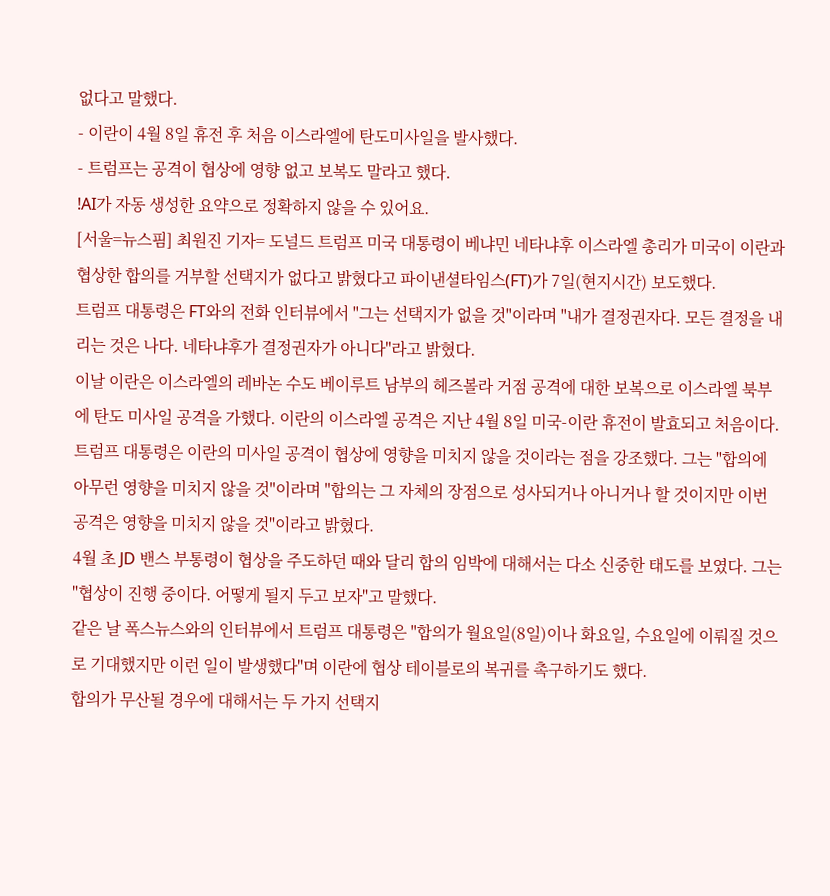없다고 말했다.
- 이란이 4월 8일 휴전 후 처음 이스라엘에 탄도미사일을 발사했다.
- 트럼프는 공격이 협상에 영향 없고 보복도 말라고 했다.
!AI가 자동 생성한 요약으로 정확하지 않을 수 있어요.
[서울=뉴스핌] 최원진 기자= 도널드 트럼프 미국 대통령이 베냐민 네타냐후 이스라엘 총리가 미국이 이란과 협상한 합의를 거부할 선택지가 없다고 밝혔다고 파이낸셜타임스(FT)가 7일(현지시간) 보도했다.
트럼프 대통령은 FT와의 전화 인터뷰에서 "그는 선택지가 없을 것"이라며 "내가 결정권자다. 모든 결정을 내리는 것은 나다. 네타냐후가 결정권자가 아니다"라고 밝혔다.
이날 이란은 이스라엘의 레바논 수도 베이루트 남부의 헤즈볼라 거점 공격에 대한 보복으로 이스라엘 북부에 탄도 미사일 공격을 가했다. 이란의 이스라엘 공격은 지난 4월 8일 미국-이란 휴전이 발효되고 처음이다.
트럼프 대통령은 이란의 미사일 공격이 협상에 영향을 미치지 않을 것이라는 점을 강조했다. 그는 "합의에 아무런 영향을 미치지 않을 것"이라며 "합의는 그 자체의 장점으로 성사되거나 아니거나 할 것이지만 이번 공격은 영향을 미치지 않을 것"이라고 밝혔다.
4월 초 JD 밴스 부통령이 협상을 주도하던 때와 달리 합의 임박에 대해서는 다소 신중한 태도를 보였다. 그는 "협상이 진행 중이다. 어떻게 될지 두고 보자"고 말했다.
같은 날 폭스뉴스와의 인터뷰에서 트럼프 대통령은 "합의가 월요일(8일)이나 화요일, 수요일에 이뤄질 것으로 기대했지만 이런 일이 발생했다"며 이란에 협상 테이블로의 복귀를 촉구하기도 했다.
합의가 무산될 경우에 대해서는 두 가지 선택지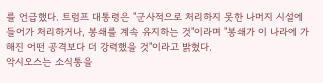를 언급했다. 트럼프 대통령은 "군사적으로 처리하지 못한 나머지 시설에 들어가 처리하거나, 봉쇄를 계속 유지하는 것"이라며 "봉쇄가 이 나라에 가해진 어떤 공격보다 더 강력했을 것"이라고 밝혔다.
악시오스는 소식통을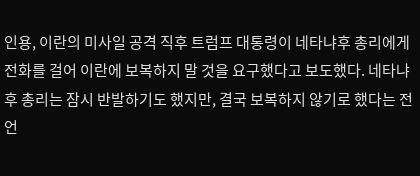인용, 이란의 미사일 공격 직후 트럼프 대통령이 네타냐후 총리에게 전화를 걸어 이란에 보복하지 말 것을 요구했다고 보도했다. 네타냐후 총리는 잠시 반발하기도 했지만, 결국 보복하지 않기로 했다는 전언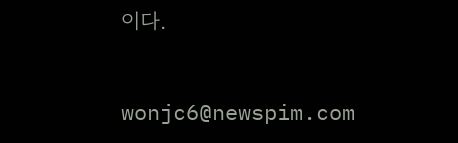이다.

wonjc6@newspim.com